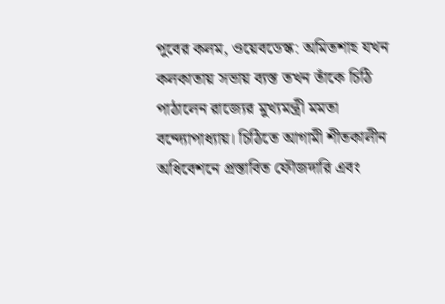পুবের কলম, ওয়েবডেস্ক: অমিতশাহ যখন কলকাতায় সভায় ব্যস্ত তখন তাঁকে চিঠি পাঠালেন রাজ্যের মুখ্যমন্ত্রী মমতা বন্দ্যোপাধ্যায়। চিঠিতে আগামী শীতকালীন অধিবেশনে প্রস্তাবিত ফৌজদারি এবং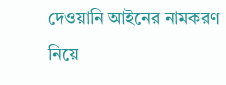দেওয়ানি আইনের নামকরণ নিয়ে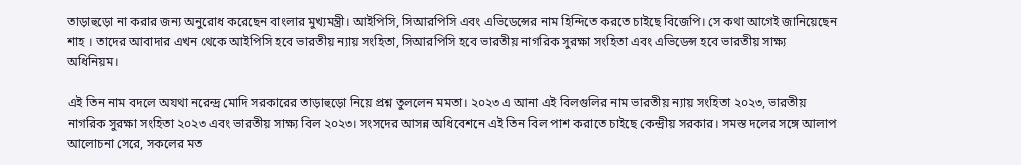তাড়াহুড়ো না করার জন্য অনুরোধ করেছেন বাংলার মুখ্যমন্ত্রী। আইপিসি, সিআরপিসি এবং এভিডেন্সের নাম হিন্দিতে করতে চাইছে বিজেপি। সে কথা আগেই জানিয়েছেন শাহ । তাদের আবাদার এখন থেকে আইপিসি হবে ভারতীয় ন্যায় সংহিতা, সিআরপিসি হবে ভারতীয় নাগরিক সুরক্ষা সংহিতা এবং এভিডেন্স হবে ভারতীয় সাক্ষ্য অধিনিয়ম।

এই তিন নাম বদলে অযথা নরেন্দ্র মোদি সরকারের তাড়াহুড়ো নিয়ে প্রশ্ন তুললেন মমতা। ২০২৩ এ আনা এই বিলগুলির নাম ভারতীয় ন্যায় সংহিতা ২০২৩, ভারতীয় নাগরিক সুরক্ষা সংহিতা ২০২৩ এবং ভারতীয় সাক্ষ্য বিল ২০২৩। সংসদের আসন্ন অধিবেশনে এই তিন বিল পাশ করাতে চাইছে কেন্দ্রীয় সরকার। সমস্ত দলের সঙ্গে আলাপ আলোচনা সেরে, সকলের মত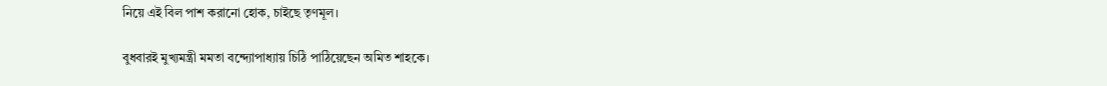নিয়ে এই বিল পাশ করানো হোক, চাইছে তৃণমূল।

বুধবারই মুখ্যমন্ত্রী মমতা বন্দ্যোপাধ্যায় চিঠি পাঠিয়েছেন অমিত শাহকে।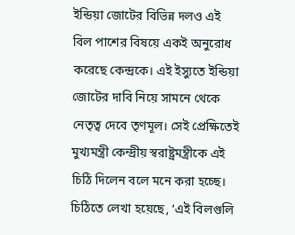ইন্ডিয়া জোটের বিভিন্ন দলও এই বিল পাশের বিষয়ে একই অনুরোধ করেছে কেন্দ্রকে। এই ইস্যুতে ইন্ডিয়া জোটের দাবি নিয়ে সামনে থেকে নেতৃত্ব দেবে তৃণমূল। সেই প্রেক্ষিতেই মুখ্যমন্ত্রী কেন্দ্রীয় স্বরাষ্ট্রমন্ত্রীকে এই চিঠি দিলেন বলে মনে করা হচ্ছে। চিঠিতে লেখা হয়েছে, ‘এই বিলগুলি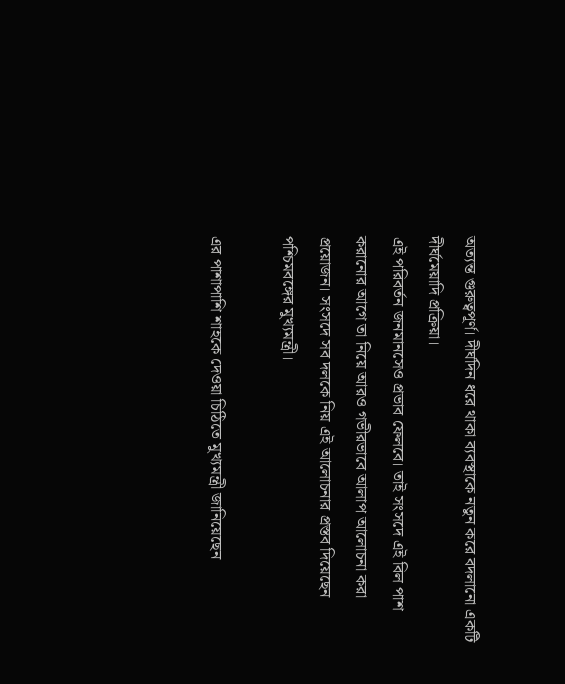অত্যন্ত গুরুত্বপূর্ণ। দীর্ঘদিন ধরে থাকা ব্যবস্থাকে নতুন করে বদলানো একটি দীর্ঘমেয়াদি প্রক্রিয়া।
এই পরিবর্তন জনমানসেও প্রভাব ফেলবে। তাই সংসদে এই বিল পাশ করানোর আগে তা নিয়ে আরও গভীরভাবে আলাপ আলোচনা করা প্রয়োজন। সংসদে সব দলকে নিয় এই আলোচনার প্রস্তব দিয়েছেন পশ্চিমবঙ্গের মুখ্যমন্ত্রী।

এর পাশাপাশি শাহকে দেওয়া চিঠিতে মুখ্যমন্ত্রী জানিয়েছেন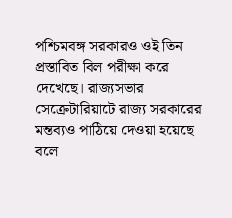পশ্চিমবঙ্গ সরকারও ওই তিন প্রস্তাবিত বিল পরীক্ষা করে দেখেছে। রাজ্যসভার সেক্রেটারিয়াটে রাজ্য সরকারের মন্তব্যও পাঠিয়ে দেওয়া হয়েছে বলে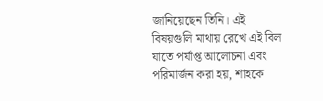জানিয়েছেন তিনি। এই বিষয়গুলি মাথায় রেখে এই বিল যাতে পর্যাপ্ত আলোচনা এবং পরিমার্জন করা হয়, শাহকে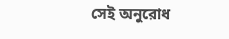সেই অনুরোধ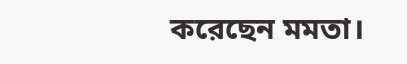করেছেন মমতা।